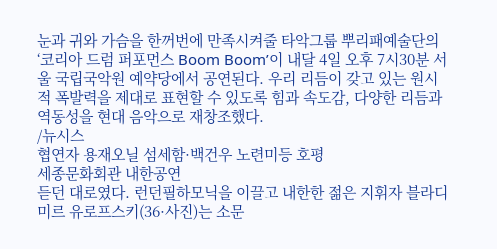눈과 귀와 가슴을 한꺼번에 만족시켜줄 타악그룹 뿌리패예술단의 ‘코리아 드럼 퍼포먼스 Boom Boom’이 내달 4일 오후 7시30분 서울 국립국악원 예약당에서 공연된다. 우리 리듬이 갖고 있는 원시적 폭발력을 제대로 표현할 수 있도록 힘과 속도감, 다양한 리듬과 역동성을 현대 음악으로 재창조했다.
/뉴시스
협연자 용재오닐 섬세함·백건우 노련미등 호평
세종문화회관 내한공연
듣던 대로였다. 런던필하모닉을 이끌고 내한한 젊은 지휘자 블라디미르 유로프스키(36·사진)는 소문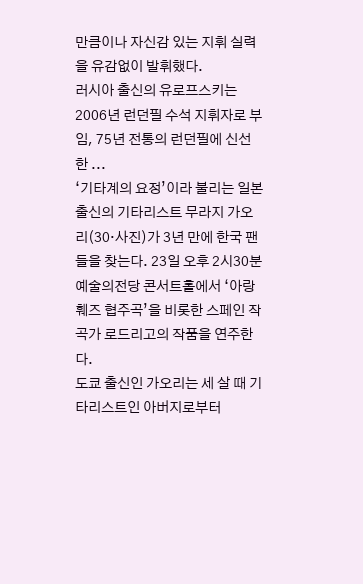만큼이나 자신감 있는 지휘 실력을 유감없이 발휘했다.
러시아 출신의 유로프스키는 2006년 런던필 수석 지휘자로 부임, 75년 전통의 런던필에 신선한 ...
‘기타계의 요정’이라 불리는 일본출신의 기타리스트 무라지 가오리(30·사진)가 3년 만에 한국 팬들을 찾는다. 23일 오후 2시30분 예술의전당 콘서트홀에서 ‘아랑훼즈 협주곡’을 비롯한 스페인 작곡가 로드리고의 작품을 연주한다.
도쿄 출신인 가오리는 세 살 때 기타리스트인 아버지로부터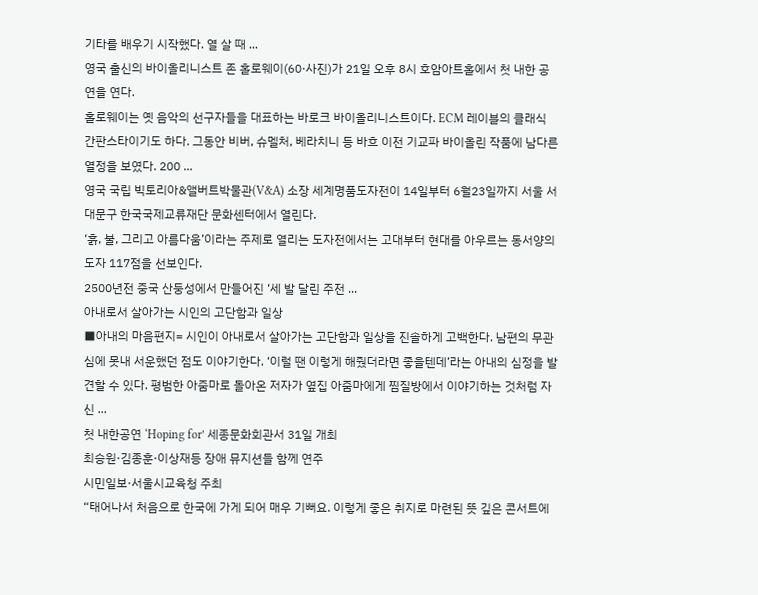기타를 배우기 시작했다. 열 살 때 ...
영국 출신의 바이올리니스트 존 홀로웨이(60·사진)가 21일 오후 8시 호암아트홀에서 첫 내한 공연을 연다.
홀로웨이는 옛 음악의 선구자들을 대표하는 바로크 바이올리니스트이다. ECM 레이블의 클래식 간판스타이기도 하다. 그동안 비버, 슈멜처, 베라치니 등 바흐 이전 기교파 바이올린 작품에 남다른 열정을 보였다. 200 ...
영국 국립 빅토리아&앨버트박물관(V&A) 소장 세계명품도자전이 14일부터 6월23일까지 서울 서대문구 한국국제교류재단 문화센터에서 열린다.
‘흙, 불, 그리고 아름다움’이라는 주제로 열리는 도자전에서는 고대부터 현대를 아우르는 동서양의 도자 117점을 선보인다.
2500년전 중국 산둥성에서 만들어진 ‘세 발 달린 주전 ...
아내로서 살아가는 시인의 고단함과 일상
■아내의 마음편지= 시인이 아내로서 살아가는 고단함과 일상을 진솔하게 고백한다. 남편의 무관심에 못내 서운했던 점도 이야기한다. ‘이럴 땐 이렇게 해줬더라면 좋을텐데’라는 아내의 심정을 발견할 수 있다. 평범한 아줌마로 돌아온 저자가 옆집 아줌마에게 찜질방에서 이야기하는 것처럼 자신 ...
첫 내한공연 ‘Hoping for’ 세종문화회관서 31일 개최
최승원·김종훈·이상재등 장애 뮤지션들 함께 연주
시민일보·서울시교육청 주최
“태어나서 처음으로 한국에 가게 되어 매우 기뻐요. 이렇게 좋은 취지로 마련된 뜻 깊은 콘서트에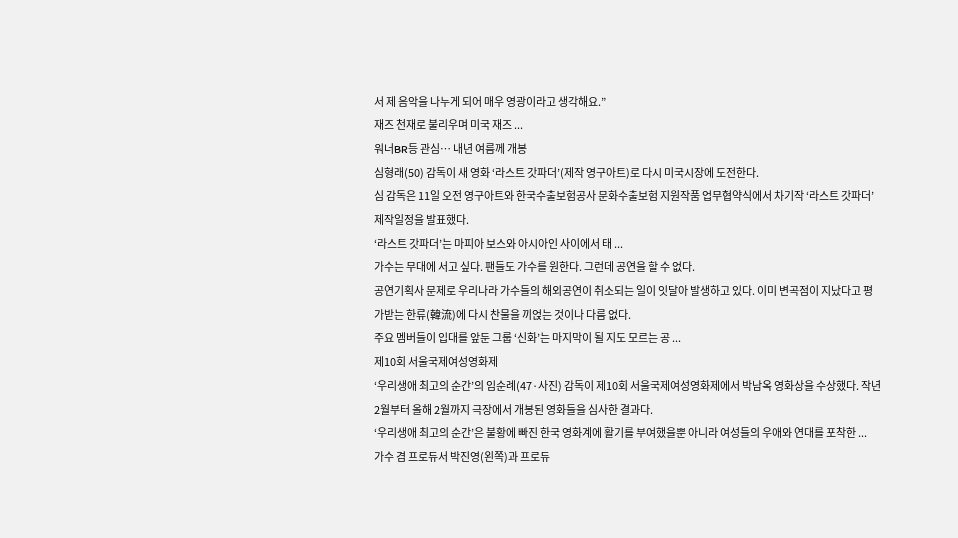서 제 음악을 나누게 되어 매우 영광이라고 생각해요.”
재즈 천재로 불리우며 미국 재즈 ...
워너BR등 관심… 내년 여름께 개봉
심형래(50) 감독이 새 영화 ‘라스트 갓파더’(제작 영구아트)로 다시 미국시장에 도전한다.
심 감독은 11일 오전 영구아트와 한국수출보험공사 문화수출보험 지원작품 업무협약식에서 차기작 ‘라스트 갓파더’제작일정을 발표했다.
‘라스트 갓파더’는 마피아 보스와 아시아인 사이에서 태 ...
가수는 무대에 서고 싶다. 팬들도 가수를 원한다. 그런데 공연을 할 수 없다.
공연기획사 문제로 우리나라 가수들의 해외공연이 취소되는 일이 잇달아 발생하고 있다. 이미 변곡점이 지났다고 평가받는 한류(韓流)에 다시 찬물을 끼얹는 것이나 다름 없다.
주요 멤버들이 입대를 앞둔 그룹 ‘신화’는 마지막이 될 지도 모르는 공 ...
제10회 서울국제여성영화제
‘우리생애 최고의 순간’의 임순례(47·사진) 감독이 제10회 서울국제여성영화제에서 박남옥 영화상을 수상했다. 작년 2월부터 올해 2월까지 극장에서 개봉된 영화들을 심사한 결과다.
‘우리생애 최고의 순간’은 불황에 빠진 한국 영화계에 활기를 부여했을뿐 아니라 여성들의 우애와 연대를 포착한 ...
가수 겸 프로듀서 박진영(왼쪽)과 프로듀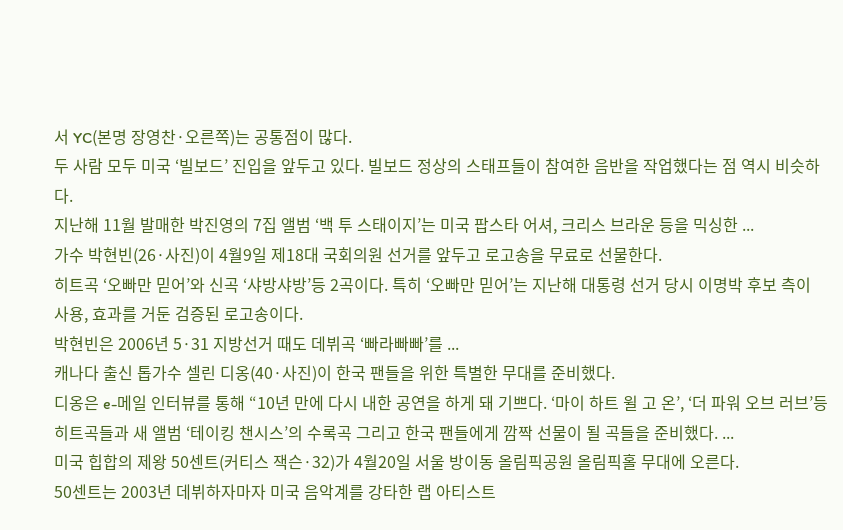서 YC(본명 장영찬·오른쪽)는 공통점이 많다.
두 사람 모두 미국 ‘빌보드’ 진입을 앞두고 있다. 빌보드 정상의 스태프들이 참여한 음반을 작업했다는 점 역시 비슷하다.
지난해 11월 발매한 박진영의 7집 앨범 ‘백 투 스태이지’는 미국 팝스타 어셔, 크리스 브라운 등을 믹싱한 ...
가수 박현빈(26·사진)이 4월9일 제18대 국회의원 선거를 앞두고 로고송을 무료로 선물한다.
히트곡 ‘오빠만 믿어’와 신곡 ‘샤방샤방’등 2곡이다. 특히 ‘오빠만 믿어’는 지난해 대통령 선거 당시 이명박 후보 측이 사용, 효과를 거둔 검증된 로고송이다.
박현빈은 2006년 5·31 지방선거 때도 데뷔곡 ‘빠라빠빠’를 ...
캐나다 출신 톱가수 셀린 디옹(40·사진)이 한국 팬들을 위한 특별한 무대를 준비했다.
디옹은 e-메일 인터뷰를 통해 “10년 만에 다시 내한 공연을 하게 돼 기쁘다. ‘마이 하트 윌 고 온’, ‘더 파워 오브 러브’등 히트곡들과 새 앨범 ‘테이킹 챈시스’의 수록곡 그리고 한국 팬들에게 깜짝 선물이 될 곡들을 준비했다. ...
미국 힙합의 제왕 50센트(커티스 잭슨·32)가 4월20일 서울 방이동 올림픽공원 올림픽홀 무대에 오른다.
50센트는 2003년 데뷔하자마자 미국 음악계를 강타한 랩 아티스트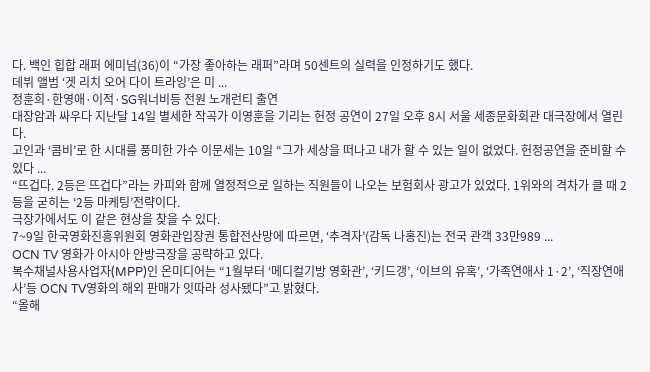다. 백인 힙합 래퍼 에미넘(36)이 “가장 좋아하는 래퍼”라며 50센트의 실력을 인정하기도 했다.
데뷔 앨범 ‘겟 리치 오어 다이 트라잉’은 미 ...
정훈희·한영애·이적·SG워너비등 전원 노개런티 출연
대장암과 싸우다 지난달 14일 별세한 작곡가 이영훈을 기리는 헌정 공연이 27일 오후 8시 서울 세종문화회관 대극장에서 열린다.
고인과 ‘콤비’로 한 시대를 풍미한 가수 이문세는 10일 “그가 세상을 떠나고 내가 할 수 있는 일이 없었다. 헌정공연을 준비할 수 있다 ...
“뜨겁다. 2등은 뜨겁다”라는 카피와 함께 열정적으로 일하는 직원들이 나오는 보험회사 광고가 있었다. 1위와의 격차가 클 때 2등을 굳히는 ‘2등 마케팅’전략이다.
극장가에서도 이 같은 현상을 찾을 수 있다.
7~9일 한국영화진흥위원회 영화관입장권 통합전산망에 따르면, ‘추격자’(감독 나홍진)는 전국 관객 33만989 ...
OCN TV 영화가 아시아 안방극장을 공략하고 있다.
복수채널사용사업자(MPP)인 온미디어는 “1월부터 ‘메디컬기방 영화관’, ‘키드갱’, ‘이브의 유혹’, ‘가족연애사 1·2’, ‘직장연애사’등 OCN TV영화의 해외 판매가 잇따라 성사됐다”고 밝혔다.
“올해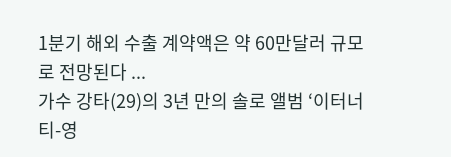1분기 해외 수출 계약액은 약 60만달러 규모로 전망된다 ...
가수 강타(29)의 3년 만의 솔로 앨범 ‘이터너티-영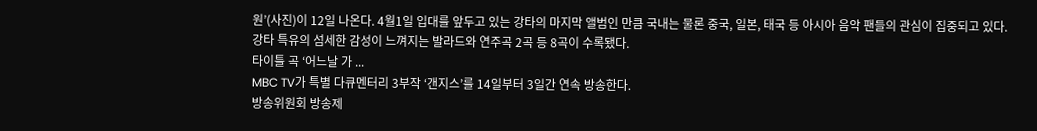원’(사진)이 12일 나온다. 4월1일 입대를 앞두고 있는 강타의 마지막 앨범인 만큼 국내는 물론 중국, 일본, 태국 등 아시아 음악 팬들의 관심이 집중되고 있다.
강타 특유의 섬세한 감성이 느껴지는 발라드와 연주곡 2곡 등 8곡이 수록됐다.
타이틀 곡 ‘어느날 가 ...
MBC TV가 특별 다큐멘터리 3부작 ‘갠지스’를 14일부터 3일간 연속 방송한다.
방송위원회 방송제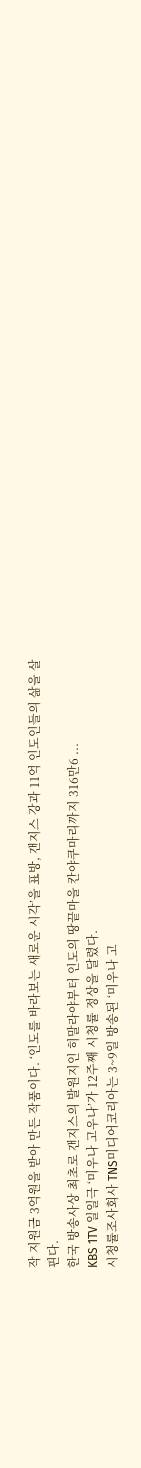작 지원금 3억원을 받아 만든 작품이다. ‘인도를 바라보는 새로운 시각’을 표방, 갠지스 강과 11억 인도인들의 삶을 살핀다.
한국 방송사상 최초로 갠지스의 발원지인 히말라야부터 인도의 땅끝마을 칸야쿠마리까지 316만6 ...
KBS 1TV 일일극 ‘미우나 고우나’가 12주째 시청률 정상을 달렸다.
시청률조사회사 TNS미디어코리아는 3~9일 방송된 ‘미우나 고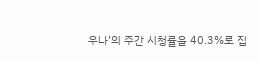우나’의 주간 시청률을 40.3%로 집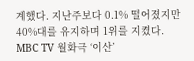계했다. 지난주보다 0.1% 떨어졌지만 40%대를 유지하며 1위를 지켰다.
MBC TV 월화극 ‘이산’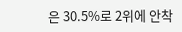은 30.5%로 2위에 안착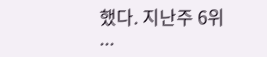했다. 지난주 6위 ...